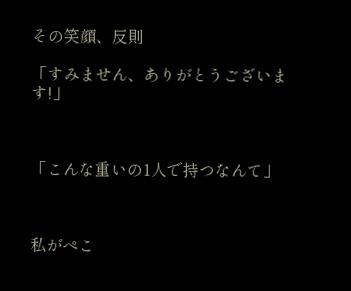その笑顔、反則

「すみません、ありがとうございます!」



「こんな重いの1人で持つなんて」



私がぺこ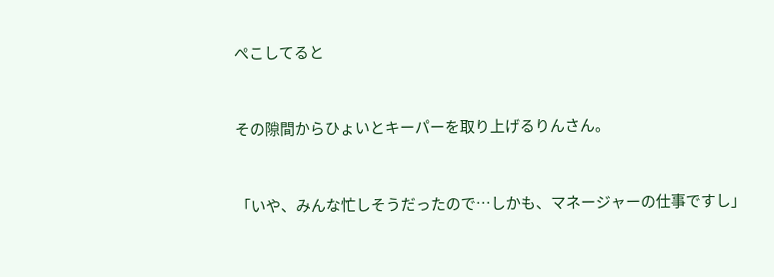ぺこしてると


その隙間からひょいとキーパーを取り上げるりんさん。


「いや、みんな忙しそうだったので…しかも、マネージャーの仕事ですし」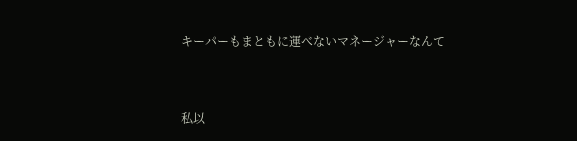キーパーもまともに運べないマネージャーなんて


私以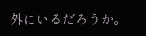外にいるだろうか。